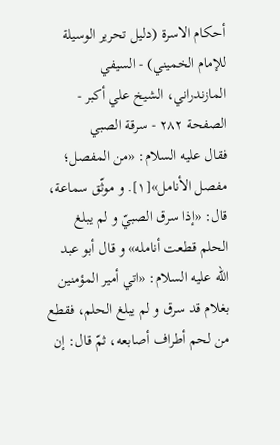أحكام الاسرة (دليل تحرير الوسيلة للإمام الخميني) - السيفي المازندراني، الشيخ علي أكبر - الصفحة ٢٨٢ - سرقة الصبي
فقال عليه السلام: «من المفصل؛ مفصل الأنامل»[١]. و موثّق سماعة، قال: «إذا سرق الصبيّ و لم يبلغ الحلم قطعت أنامله» و قال أبو عبد اللّه عليه السلام: «اتي أمير المؤمنين بغلام قد سرق و لم يبلغ الحلم، فقطع من لحم أطراف أصابعه، ثمّ قال: إن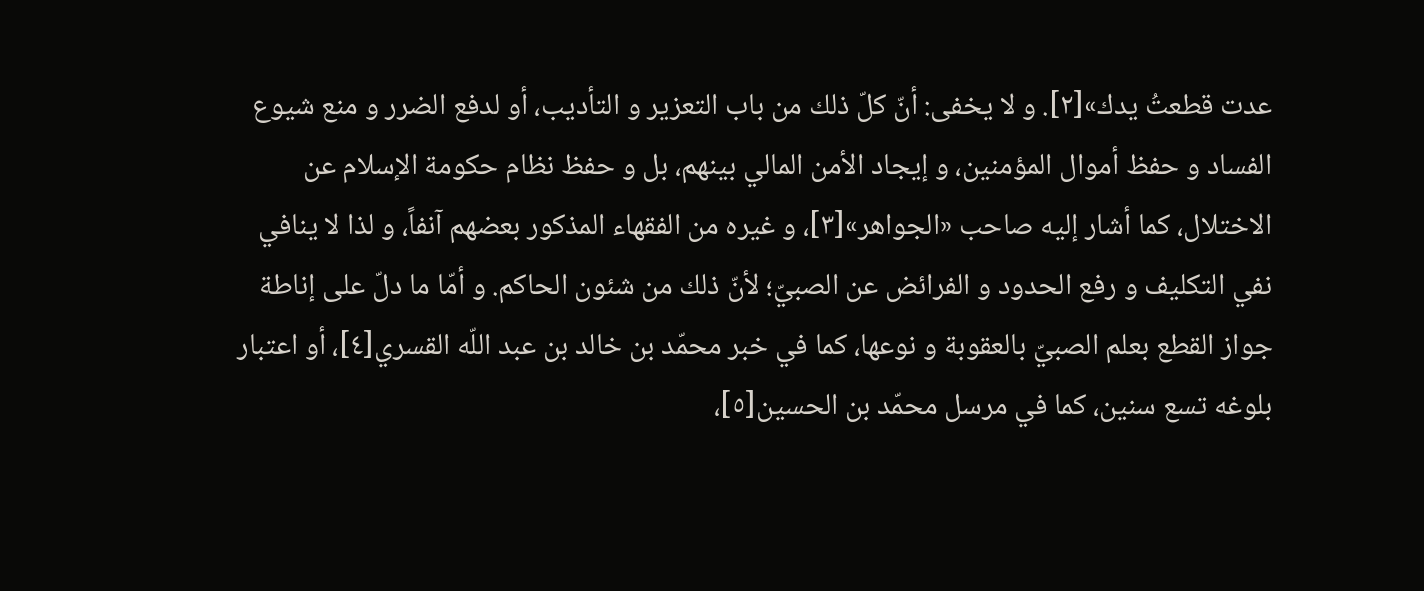عدت قطعتُ يدك»[٢]. و لا يخفى: أنّ كلّ ذلك من باب التعزير و التأديب، أو لدفع الضرر و منع شيوع الفساد و حفظ أموال المؤمنين، و إيجاد الأمن المالي بينهم، بل و حفظ نظام حكومة الإسلام عن الاختلال، كما أشار إليه صاحب «الجواهر»[٣]، و غيره من الفقهاء المذكور بعضهم آنفاً، و لذا لا ينافي نفي التكليف و رفع الحدود و الفرائض عن الصبيّ؛ لأنّ ذلك من شئون الحاكم. و أمّا ما دلّ على إناطة جواز القطع بعلم الصبيّ بالعقوبة و نوعها، كما في خبر محمّد بن خالد بن عبد اللّه القسري[٤]، أو اعتبار بلوغه تسع سنين، كما في مرسل محمّد بن الحسين[٥]،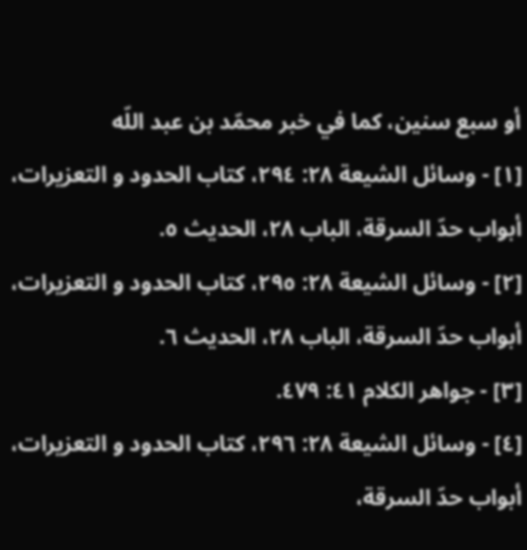أو سبع سنين، كما في خبر محمّد بن عبد اللّه
[١] - وسائل الشيعة ٢٨: ٢٩٤، كتاب الحدود و التعزيرات، أبواب حدّ السرقة، الباب ٢٨، الحديث ٥.
[٢] - وسائل الشيعة ٢٨: ٢٩٥، كتاب الحدود و التعزيرات، أبواب حدّ السرقة، الباب ٢٨، الحديث ٦.
[٣] - جواهر الكلام ٤١: ٤٧٩.
[٤] - وسائل الشيعة ٢٨: ٢٩٦، كتاب الحدود و التعزيرات، أبواب حدّ السرقة،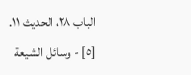الباب ٢٨، الحديث ١١.
[٥] - وسائل الشيعة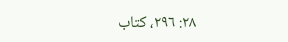٢٨: ٢٩٦، كتاب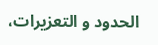الحدود و التعزيرات،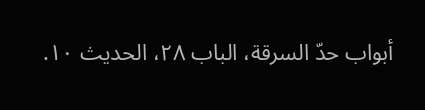أبواب حدّ السرقة، الباب ٢٨، الحديث ١٠.